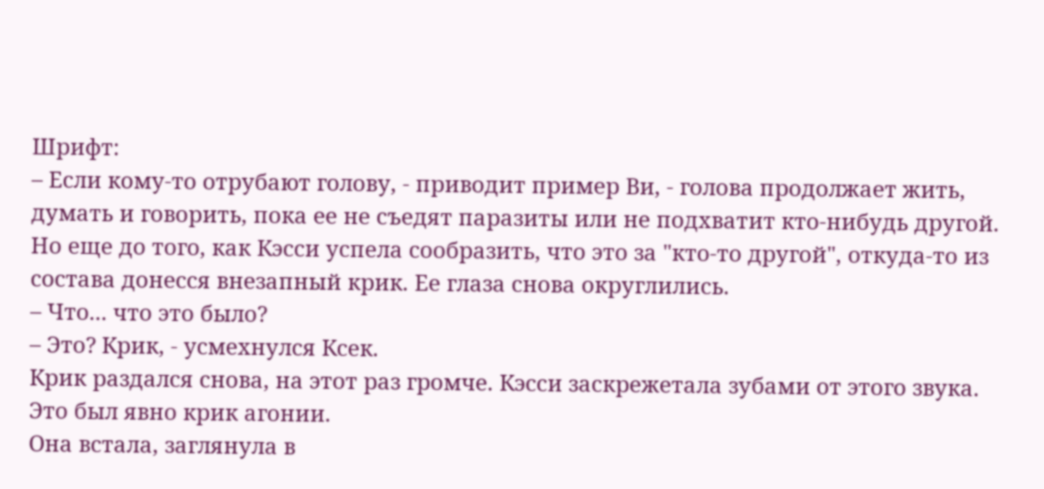Шрифт:
– Если кому-то отрубают голову, - приводит пример Ви, - голова продолжает жить, думать и говорить, пока ее не съедят паразиты или не подхватит кто-нибудь другой.
Но еще до того, как Кэсси успела сообразить, что это за "кто-то другой", откуда-то из состава донесся внезапный крик. Ее глаза снова округлились.
– Что... что это было?
– Это? Крик, - усмехнулся Ксек.
Крик раздался снова, на этот раз громче. Кэсси заскрежетала зубами от этого звука.
Это был явно крик агонии.
Она встала, заглянула в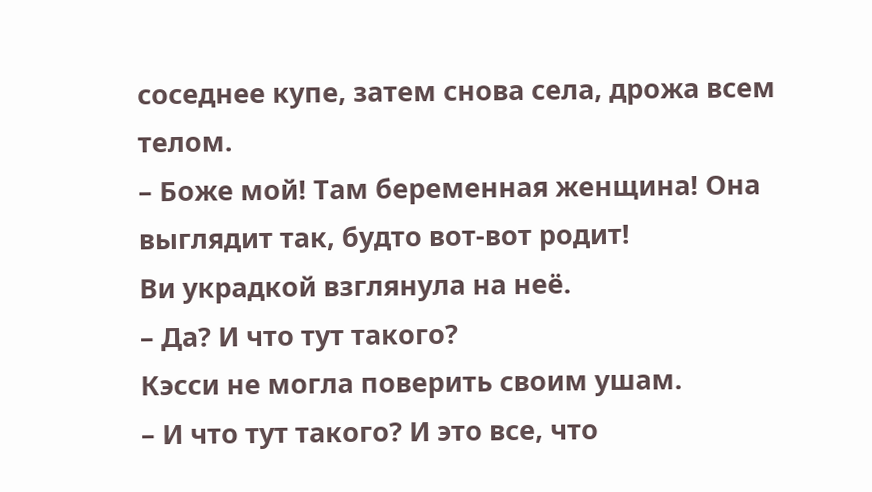соседнее купе, затем снова села, дрожа всем телом.
– Боже мой! Там беременная женщина! Она выглядит так, будто вот-вот родит!
Ви украдкой взглянула на неё.
– Да? И что тут такого?
Кэсси не могла поверить своим ушам.
– И что тут такого? И это все, что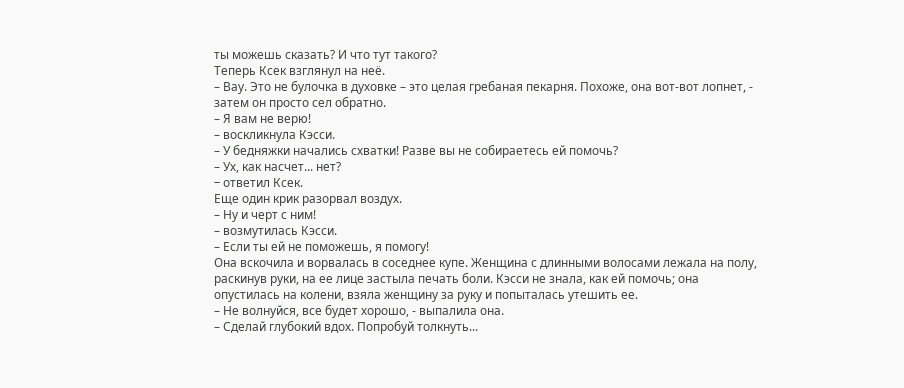ты можешь сказать? И что тут такого?
Теперь Ксек взглянул на неё.
– Вау. Это не булочка в духовке – это целая гребаная пекарня. Похоже, она вот-вот лопнет, - затем он просто сел обратно.
– Я вам не верю!
– воскликнула Кэсси.
– У бедняжки начались схватки! Разве вы не собираетесь ей помочь?
– Ух, как насчет... нет?
– oтветил Ксек.
Еще один крик разорвал воздух.
– Ну и черт с ним!
– возмутилась Кэсси.
– Если ты ей не поможешь, я помогу!
Она вскочила и ворвалась в соседнее купе. Женщина с длинными волосами лежала на полу, раскинув руки, на ее лице застыла печать боли. Кэсси не знала, как ей помочь; она опустилась на колени, взяла женщину за руку и попыталась утешить ее.
– Не волнуйся, все будет хорошо, - выпалила она.
– Сделай глубокий вдох. Попробуй толкнуть...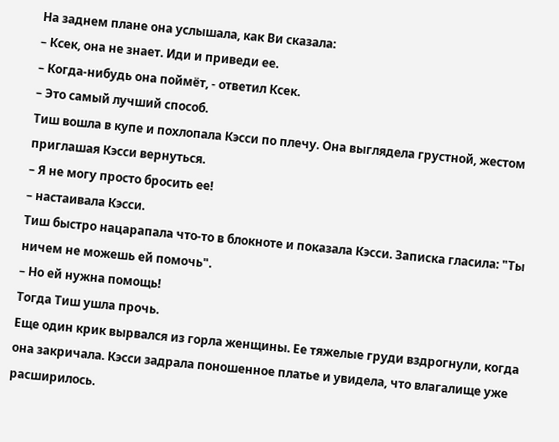На заднем плане она услышала, как Ви сказала:
– Ксек, она не знает. Иди и приведи ее.
– Когда-нибудь она поймёт, - ответил Ксек.
– Это самый лучший способ.
Тиш вошла в купе и похлопала Кэсси по плечу. Она выглядела грустной, жестом приглашая Кэсси вернуться.
– Я не могу просто бросить ее!
– настаивала Кэсси.
Тиш быстро нацарапала что-то в блокноте и показала Кэсси. Записка гласила: "Ты ничем не можешь ей помочь".
– Но ей нужна помощь!
Тогда Тиш ушла прочь.
Еще один крик вырвался из горла женщины. Ее тяжелые груди вздрогнули, когда она закричала. Кэсси задрала поношенное платье и увидела, что влагалище уже расширилось.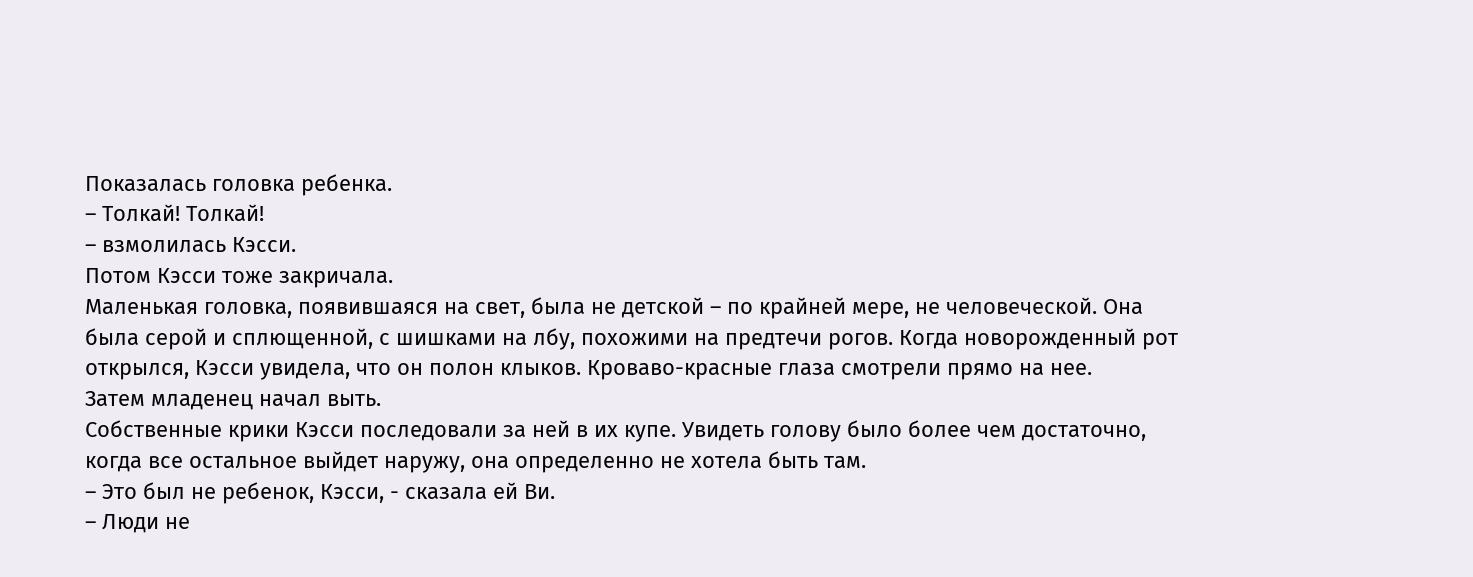Показалась головка ребенка.
– Толкай! Толкай!
– взмолилась Кэсси.
Потом Кэсси тоже закричала.
Маленькая головка, появившаяся на свет, была не детской – по крайней мере, не человеческой. Она была серой и сплющенной, с шишками на лбу, похожими на предтечи рогов. Когда новорожденный рот открылся, Кэсси увидела, что он полон клыков. Кроваво-красные глаза смотрели прямо на нее.
Затем младенец начал выть.
Собственные крики Кэсси последовали за ней в их купе. Увидеть голову было более чем достаточно, когда все остальное выйдет наружу, она определенно не хотела быть там.
– Это был не ребенок, Кэсси, - сказала ей Ви.
– Люди не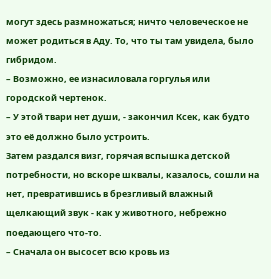могут здесь размножаться; ничто человеческое не может родиться в Aду. То, что ты там увидела, было гибридом.
– Возможно, ее изнасиловала горгулья или городской чертенок.
– У этой твари нет души, - закончил Ксек, как будто это её должно было устроить.
Затем раздался визг, горячая вспышка детской потребности, но вскоре шквалы, казалось, сошли на нет, превратившись в брезгливый влажный щелкающий звук - как у животного, небрежно поедающего что-то.
– Сначала он высосет всю кровь из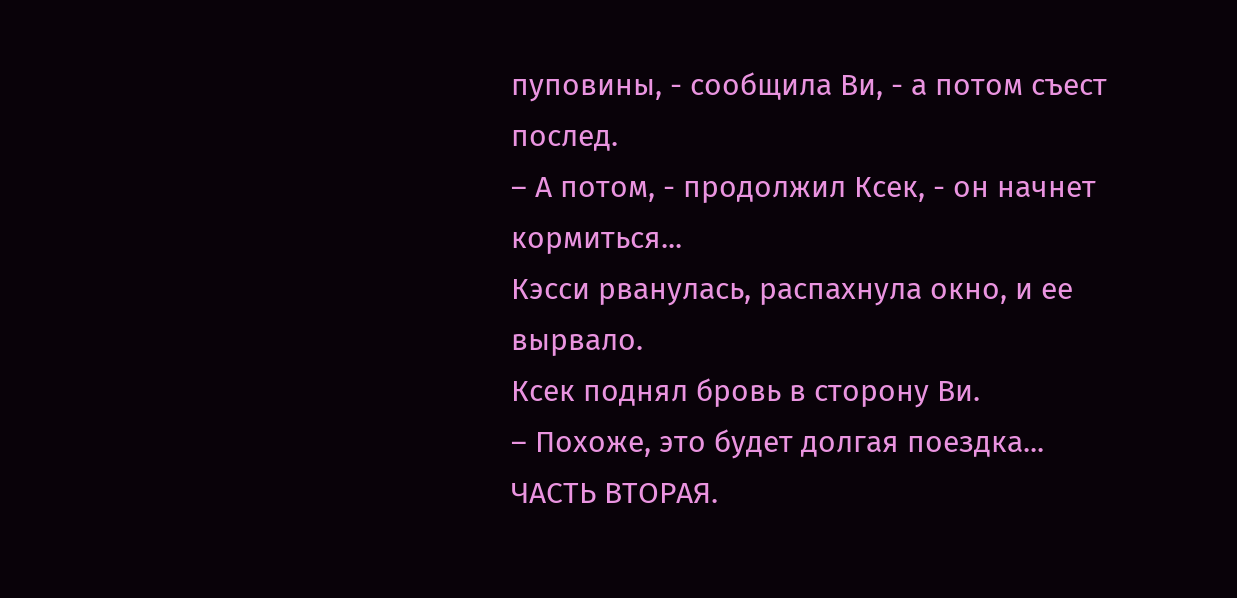пуповины, - сообщила Ви, - а потом съест послед.
– А потом, - продолжил Ксек, - он начнет кормиться...
Кэсси рванулась, распахнула окно, и ее вырвало.
Ксек поднял бровь в сторону Ви.
– Похоже, это будет долгая поездка...
ЧАСТЬ ВТОРАЯ.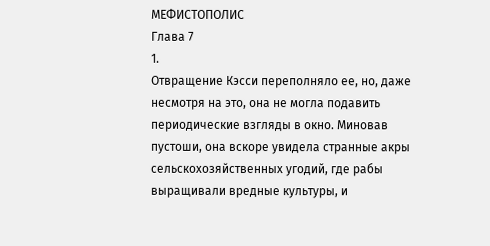МЕФИСТОПОЛИС
Глава 7
1.
Отвращение Кэсси переполняло ее, но, даже несмотря на это, она не могла подавить периодические взгляды в окно. Миновав пустоши, она вскоре увидела странные акры сельскохозяйственных угодий, где рабы выращивали вредные культуры, и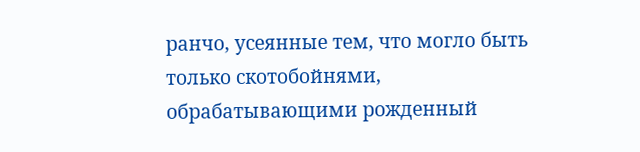ранчо, усеянные тем, что могло быть только скотобойнями, обрабатывающими рожденный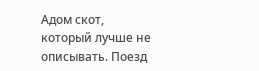Aдом скот, который лучше не описывать. Поезд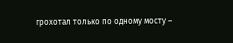грохотал только по одному мосту –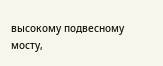высокому подвесному мосту,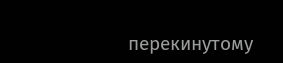перекинутому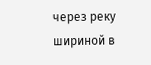через реку шириной в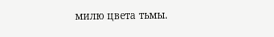милю цвета тьмы.